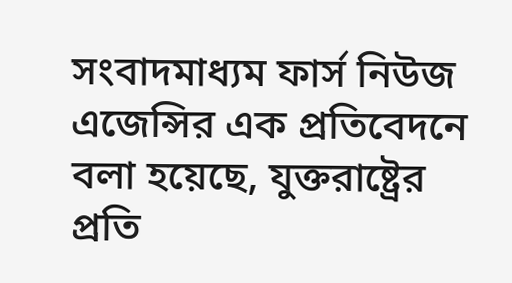সংবাদমাধ্যম ফার্স নিউজ এজেন্সির এক প্রতিবেদনে বলা হয়েছে, যুক্তরাষ্ট্রের প্রতি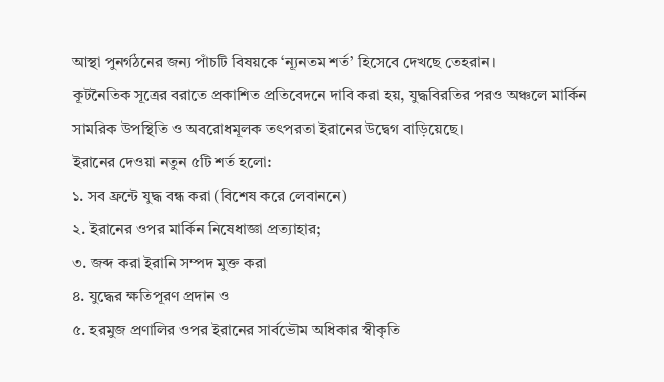আস্থা পুনর্গঠনের জন্য পাঁচটি বিষয়কে ‘ন্যূনতম শর্ত’ হিসেবে দেখছে তেহরান।
কূটনৈতিক সূত্রের বরাতে প্রকাশিত প্রতিবেদনে দাবি করা হয়, যুদ্ধবিরতির পরও অঞ্চলে মার্কিন সামরিক উপস্থিতি ও অবরোধমূলক তৎপরতা ইরানের উদ্বেগ বাড়িয়েছে।
ইরানের দেওয়া নতুন ৫টি শর্ত হলো:
১. সব ফ্রন্টে যুদ্ধ বন্ধ করা (বিশেষ করে লেবাননে)
২. ইরানের ওপর মার্কিন নিষেধাজ্ঞা প্রত্যাহার;
৩. জব্দ করা ইরানি সম্পদ মুক্ত করা
৪. যুদ্ধের ক্ষতিপূরণ প্রদান ও
৫. হরমুজ প্রণালির ওপর ইরানের সার্বভৌম অধিকার স্বীকৃতি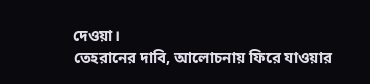দেওয়া।
তেহরানের দাবি, আলোচনায় ফিরে যাওয়ার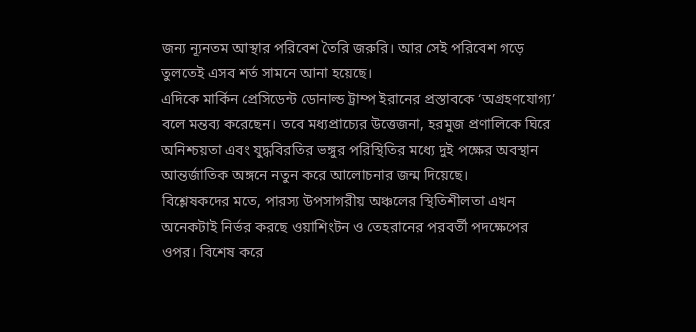জন্য ন্যূনতম আস্থার পরিবেশ তৈরি জরুরি। আর সেই পরিবেশ গড়ে তুলতেই এসব শর্ত সামনে আনা হয়েছে।
এদিকে মার্কিন প্রেসিডেন্ট ডোনাল্ড ট্রাম্প ইরানের প্রস্তাবকে ‘অগ্রহণযোগ্য’ বলে মন্তব্য করেছেন। তবে মধ্যপ্রাচ্যের উত্তেজনা, হরমুজ প্রণালিকে ঘিরে অনিশ্চয়তা এবং যুদ্ধবিরতির ভঙ্গুর পরিস্থিতির মধ্যে দুই পক্ষের অবস্থান আন্তর্জাতিক অঙ্গনে নতুন করে আলোচনার জন্ম দিয়েছে।
বিশ্লেষকদের মতে, পারস্য উপসাগরীয় অঞ্চলের স্থিতিশীলতা এখন অনেকটাই নির্ভর করছে ওয়াশিংটন ও তেহরানের পরবর্তী পদক্ষেপের ওপর। বিশেষ করে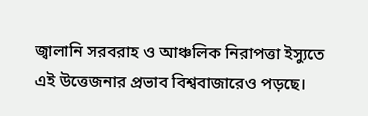জ্বালানি সরবরাহ ও আঞ্চলিক নিরাপত্তা ইস্যুতে এই উত্তেজনার প্রভাব বিশ্ববাজারেও পড়ছে।